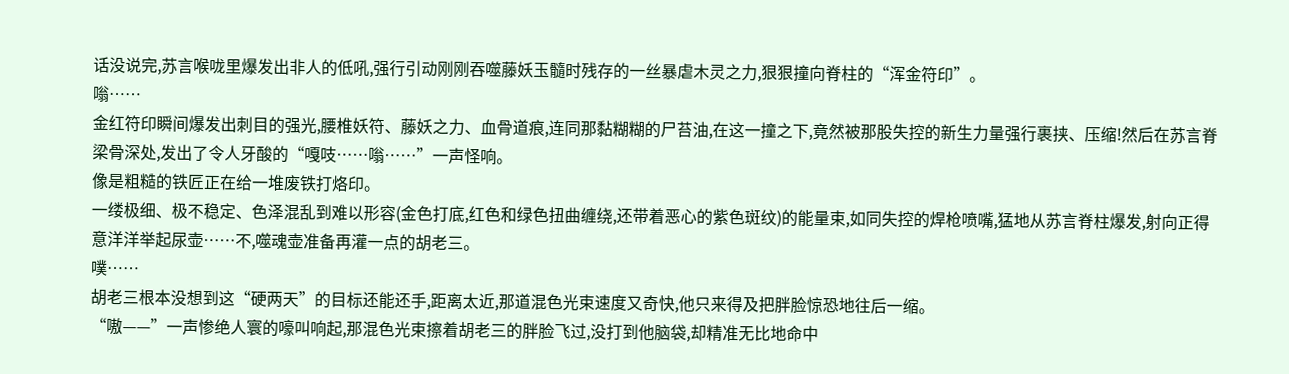话没说完,苏言喉咙里爆发出非人的低吼,强行引动刚刚吞噬藤妖玉髓时残存的一丝暴虐木灵之力,狠狠撞向脊柱的“浑金符印”。
嗡……
金红符印瞬间爆发出刺目的强光,腰椎妖符、藤妖之力、血骨道痕,连同那黏糊糊的尸苔油,在这一撞之下,竟然被那股失控的新生力量强行裹挟、压缩!然后在苏言脊梁骨深处,发出了令人牙酸的“嘎吱……嗡……”一声怪响。
像是粗糙的铁匠正在给一堆废铁打烙印。
一缕极细、极不稳定、色泽混乱到难以形容(金色打底,红色和绿色扭曲缠绕,还带着恶心的紫色斑纹)的能量束,如同失控的焊枪喷嘴,猛地从苏言脊柱爆发,射向正得意洋洋举起尿壶……不,噬魂壶准备再灌一点的胡老三。
噗……
胡老三根本没想到这“硬两天”的目标还能还手,距离太近,那道混色光束速度又奇快,他只来得及把胖脸惊恐地往后一缩。
“嗷——”一声惨绝人寰的嚎叫响起,那混色光束擦着胡老三的胖脸飞过,没打到他脑袋,却精准无比地命中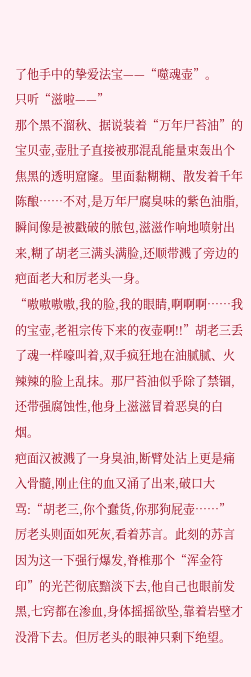了他手中的挚爱法宝——“噬魂壶”。
只听“滋啦——”
那个黑不溜秋、据说装着“万年尸苔油”的宝贝壶,壶肚子直接被那混乱能量束轰出个焦黑的透明窟窿。里面黏糊糊、散发着千年陈酿……不对,是万年尸腐臭味的紫色油脂,瞬间像是被戳破的脓包,滋滋作响地喷射出来,糊了胡老三满头满脸,还顺带溅了旁边的疤面老大和厉老头一身。
“嗷嗷嗷嗷,我的脸,我的眼睛,啊啊啊……我的宝壶,老祖宗传下来的夜壶啊!!”胡老三丢了魂一样嚎叫着,双手疯狂地在油腻腻、火辣辣的脸上乱抹。那尸苔油似乎除了禁锢,还带强腐蚀性,他身上滋滋冒着恶臭的白烟。
疤面汉被溅了一身臭油,断臂处沾上更是痛入骨髓,刚止住的血又涌了出来,破口大骂:“胡老三,你个蠢货,你那狗屁壶……”
厉老头则面如死灰,看着苏言。此刻的苏言因为这一下强行爆发,脊椎那个“浑金符印”的光芒彻底黯淡下去,他自己也眼前发黑,七窍都在渗血,身体摇摇欲坠,靠着岩壁才没滑下去。但厉老头的眼神只剩下绝望。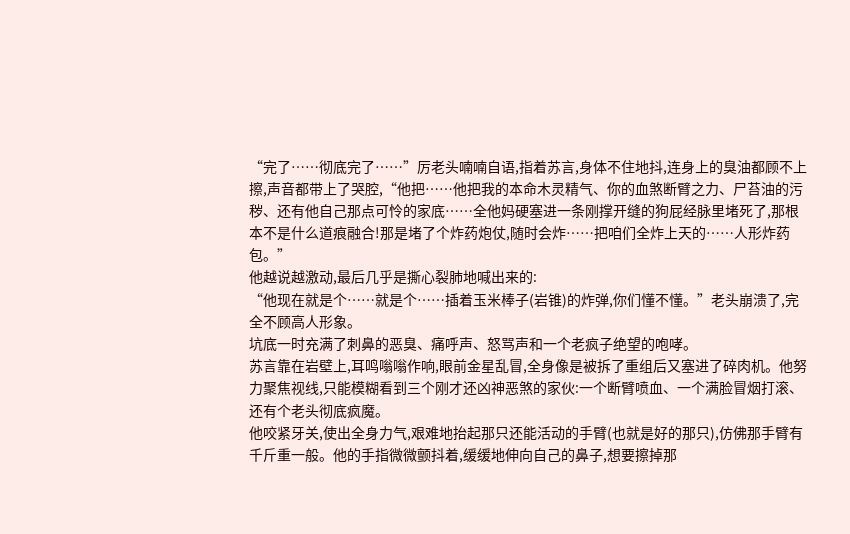“完了……彻底完了……”厉老头喃喃自语,指着苏言,身体不住地抖,连身上的臭油都顾不上擦,声音都带上了哭腔,“他把……他把我的本命木灵精气、你的血煞断臂之力、尸苔油的污秽、还有他自己那点可怜的家底……全他妈硬塞进一条刚撑开缝的狗屁经脉里堵死了,那根本不是什么道痕融合!那是堵了个炸药炮仗,随时会炸……把咱们全炸上天的……人形炸药包。”
他越说越激动,最后几乎是撕心裂肺地喊出来的:
“他现在就是个……就是个……插着玉米棒子(岩锥)的炸弹,你们懂不懂。”老头崩溃了,完全不顾高人形象。
坑底一时充满了刺鼻的恶臭、痛呼声、怒骂声和一个老疯子绝望的咆哮。
苏言靠在岩壁上,耳鸣嗡嗡作响,眼前金星乱冒,全身像是被拆了重组后又塞进了碎肉机。他努力聚焦视线,只能模糊看到三个刚才还凶神恶煞的家伙:一个断臂喷血、一个满脸冒烟打滚、还有个老头彻底疯魔。
他咬紧牙关,使出全身力气,艰难地抬起那只还能活动的手臂(也就是好的那只),仿佛那手臂有千斤重一般。他的手指微微颤抖着,缓缓地伸向自己的鼻子,想要擦掉那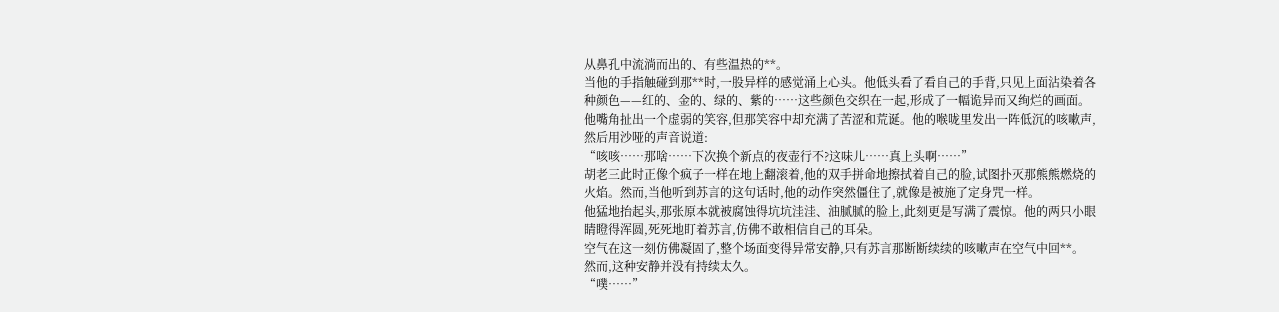从鼻孔中流淌而出的、有些温热的**。
当他的手指触碰到那**时,一股异样的感觉涌上心头。他低头看了看自己的手背,只见上面沾染着各种颜色——红的、金的、绿的、紫的……这些颜色交织在一起,形成了一幅诡异而又绚烂的画面。
他嘴角扯出一个虚弱的笑容,但那笑容中却充满了苦涩和荒诞。他的喉咙里发出一阵低沉的咳嗽声,然后用沙哑的声音说道:
“咳咳……那啥……下次换个新点的夜壶行不?这味儿……真上头啊……”
胡老三此时正像个疯子一样在地上翻滚着,他的双手拼命地擦拭着自己的脸,试图扑灭那熊熊燃烧的火焰。然而,当他听到苏言的这句话时,他的动作突然僵住了,就像是被施了定身咒一样。
他猛地抬起头,那张原本就被腐蚀得坑坑洼洼、油腻腻的脸上,此刻更是写满了震惊。他的两只小眼睛瞪得浑圆,死死地盯着苏言,仿佛不敢相信自己的耳朵。
空气在这一刻仿佛凝固了,整个场面变得异常安静,只有苏言那断断续续的咳嗽声在空气中回**。
然而,这种安静并没有持续太久。
“噗……”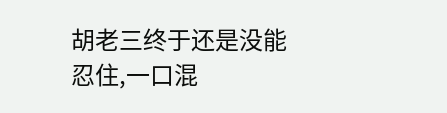胡老三终于还是没能忍住,一口混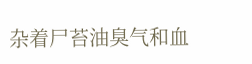杂着尸苔油臭气和血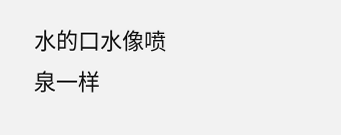水的口水像喷泉一样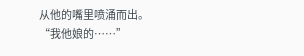从他的嘴里喷涌而出。
“我他娘的……”